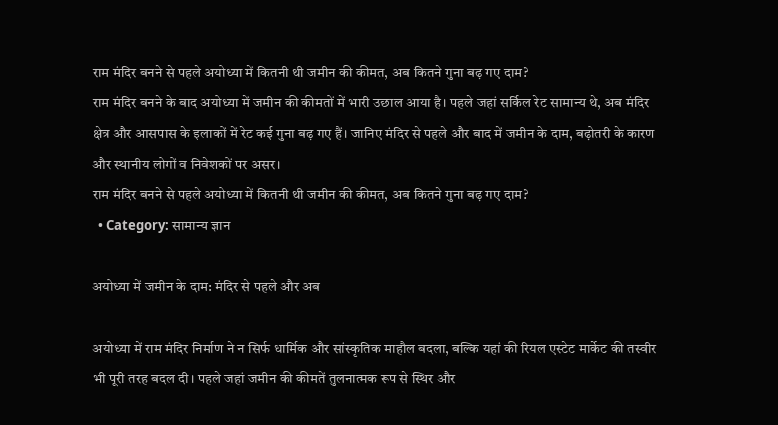राम मंदिर बनने से पहले अयोध्या में कितनी थी जमीन की कीमत, अब कितने गुना बढ़ गए दाम?
राम मंदिर बनने के बाद अयोध्या में जमीन की कीमतों में भारी उछाल आया है। पहले जहां सर्किल रेट सामान्य थे, अब मंदिर क्षेत्र और आसपास के इलाकों में रेट कई गुना बढ़ गए हैं। जानिए मंदिर से पहले और बाद में जमीन के दाम, बढ़ोतरी के कारण और स्थानीय लोगों व निवेशकों पर असर।
राम मंदिर बनने से पहले अयोध्या में कितनी थी जमीन की कीमत, अब कितने गुना बढ़ गए दाम?
  • Category: सामान्य ज्ञान

अयोध्या में जमीन के दाम: मंदिर से पहले और अब

अयोध्या में राम मंदिर निर्माण ने न सिर्फ धार्मिक और सांस्कृतिक माहौल बदला, बल्कि यहां की रियल एस्टेट मार्केट की तस्वीर भी पूरी तरह बदल दी। पहले जहां जमीन की कीमतें तुलनात्मक रूप से स्थिर और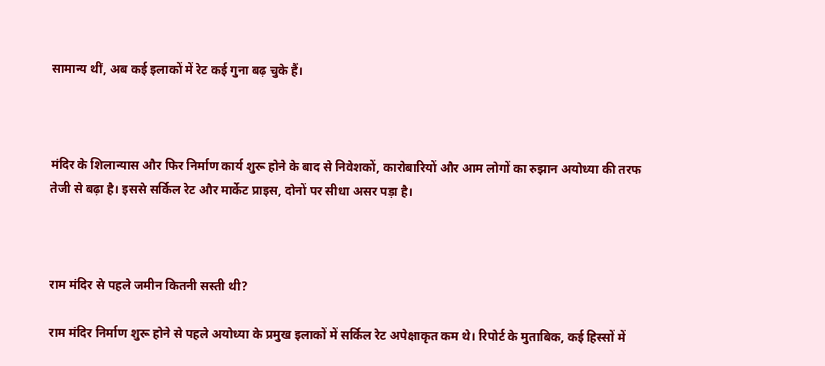सामान्य थीं, अब कई इलाकों में रेट कई गुना बढ़ चुके हैं।



मंदिर के शिलान्यास और फिर निर्माण कार्य शुरू होने के बाद से निवेशकों, कारोबारियों और आम लोगों का रुझान अयोध्या की तरफ तेजी से बढ़ा है। इससे सर्किल रेट और मार्केट प्राइस, दोनों पर सीधा असर पड़ा है।



राम मंदिर से पहले जमीन कितनी सस्ती थी?

राम मंदिर निर्माण शुरू होने से पहले अयोध्या के प्रमुख इलाकों में सर्किल रेट अपेक्षाकृत कम थे। रिपोर्ट के मुताबिक, कई हिस्सों में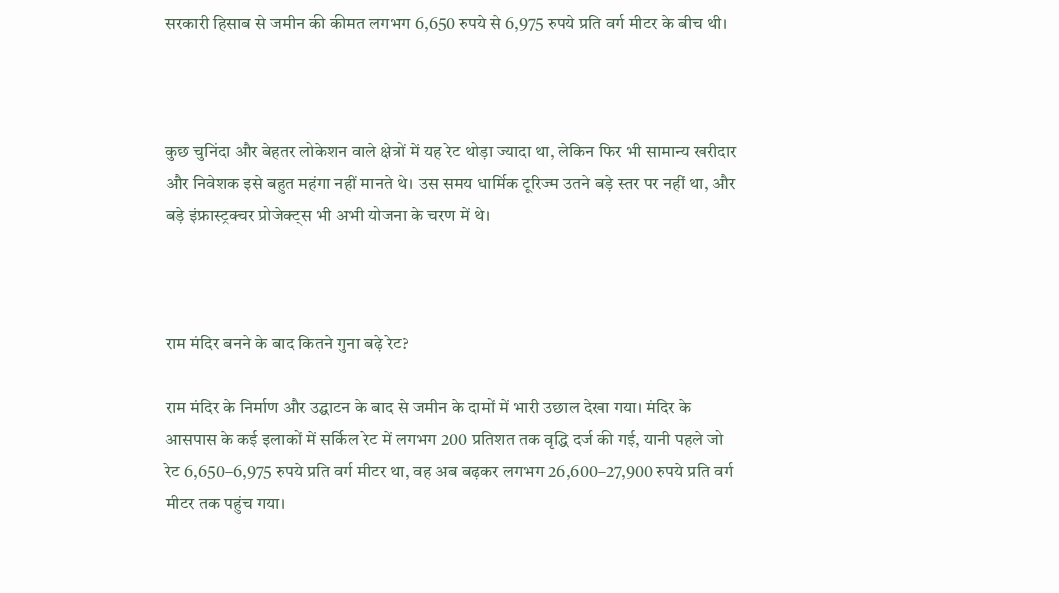सरकारी हिसाब से जमीन की कीमत लगभग 6,650 रुपये से 6,975 रुपये प्रति वर्ग मीटर के बीच थी।



कुछ चुनिंदा और बेहतर लोकेशन वाले क्षेत्रों में यह रेट थोड़ा ज्यादा था, लेकिन फिर भी सामान्य खरीदार और निवेशक इसे बहुत महंगा नहीं मानते थे। उस समय धार्मिक टूरिज्म उतने बड़े स्तर पर नहीं था, और बड़े इंफ्रास्ट्रक्चर प्रोजेक्ट्स भी अभी योजना के चरण में थे।



राम मंदिर बनने के बाद कितने गुना बढ़े रेट?

राम मंदिर के निर्माण और उद्घाटन के बाद से जमीन के दामों में भारी उछाल देखा गया। मंदिर के आसपास के कई इलाकों में सर्किल रेट में लगभग 200 प्रतिशत तक वृद्धि दर्ज की गई, यानी पहले जो रेट 6,650–6,975 रुपये प्रति वर्ग मीटर था, वह अब बढ़कर लगभग 26,600–27,900 रुपये प्रति वर्ग मीटर तक पहुंच गया।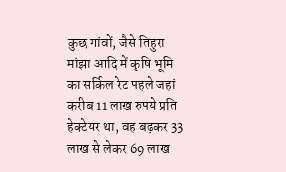कुछ गांवों, जैसे तिहुरा मांझा आदि में कृषि भूमि का सर्किल रेट पहले जहां करीब 11 लाख रुपये प्रति हेक्टेयर था, वह बढ़कर 33 लाख से लेकर 69 लाख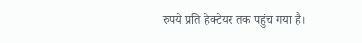रुपये प्रति हेक्टेयर तक पहुंच गया है।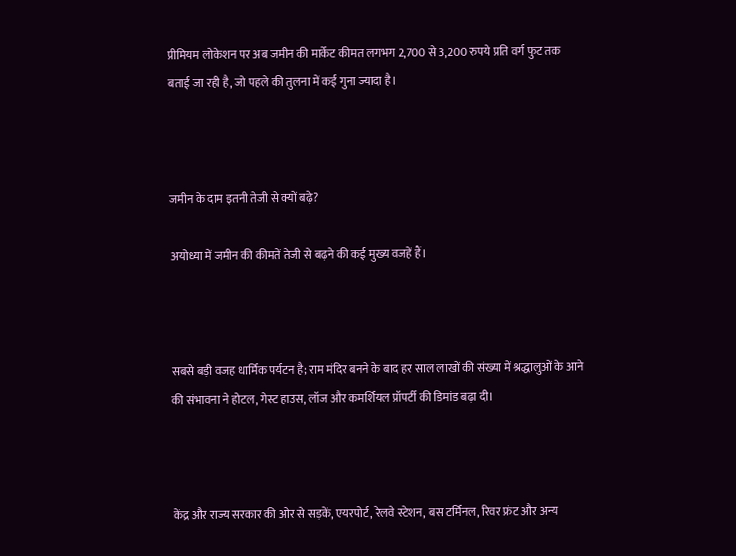प्रीमियम लोकेशन पर अब जमीन की मार्केट कीमत लगभग 2,700 से 3,200 रुपये प्रति वर्ग फुट तक बताई जा रही है, जो पहले की तुलना में कई गुना ज्यादा है।



जमीन के दाम इतनी तेजी से क्यों बढ़े?

अयोध्या में जमीन की कीमतें तेजी से बढ़ने की कई मुख्य वजहें हैं।



सबसे बड़ी वजह धार्मिक पर्यटन है; राम मंदिर बनने के बाद हर साल लाखों की संख्या में श्रद्धालुओं के आने की संभावना ने होटल, गेस्ट हाउस, लॉज और कमर्शियल प्रॉपर्टी की डिमांड बढ़ा दी।



केंद्र और राज्य सरकार की ओर से सड़कें, एयरपोर्ट, रेलवे स्टेशन, बस टर्मिनल, रिवर फ्रंट और अन्य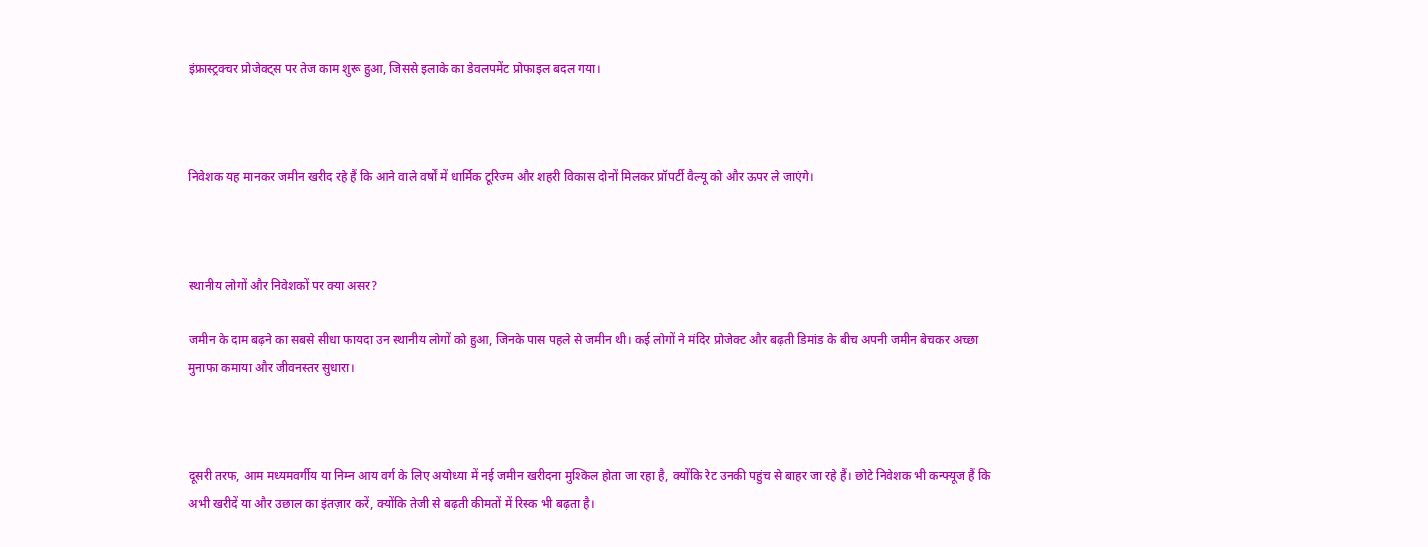इंफ्रास्ट्रक्चर प्रोजेक्ट्स पर तेज काम शुरू हुआ, जिससे इलाके का डेवलपमेंट प्रोफाइल बदल गया।



निवेशक यह मानकर जमीन खरीद रहे हैं कि आने वाले वर्षों में धार्मिक टूरिज्म और शहरी विकास दोनों मिलकर प्रॉपर्टी वैल्यू को और ऊपर ले जाएंगे।



स्थानीय लोगों और निवेशकों पर क्या असर?

जमीन के दाम बढ़ने का सबसे सीधा फायदा उन स्थानीय लोगों को हुआ, जिनके पास पहले से जमीन थी। कई लोगों ने मंदिर प्रोजेक्ट और बढ़ती डिमांड के बीच अपनी जमीन बेचकर अच्छा मुनाफा कमाया और जीवनस्तर सुधारा।



दूसरी तरफ, आम मध्यमवर्गीय या निम्न आय वर्ग के लिए अयोध्या में नई जमीन खरीदना मुश्किल होता जा रहा है, क्योंकि रेट उनकी पहुंच से बाहर जा रहे हैं। छोटे निवेशक भी कन्फ्यूज हैं कि अभी खरीदें या और उछाल का इंतज़ार करें, क्योंकि तेजी से बढ़ती कीमतों में रिस्क भी बढ़ता है।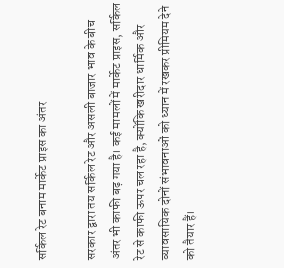सर्किल रेट बनाम मार्केट प्राइस का अंतर

सरकार द्वारा तय सर्किल रेट और असली बाजार भाव के बीच अंतर भी काफी बढ़ गया है। कई मामलों में मार्केट प्राइस, सर्किल रेट से काफी ऊपर चल रहा है, क्योंकि खरीदार धार्मिक और व्यावसायिक दोनों संभावनाओं को ध्यान में रखकर प्रीमियम देने को तैयार हैं।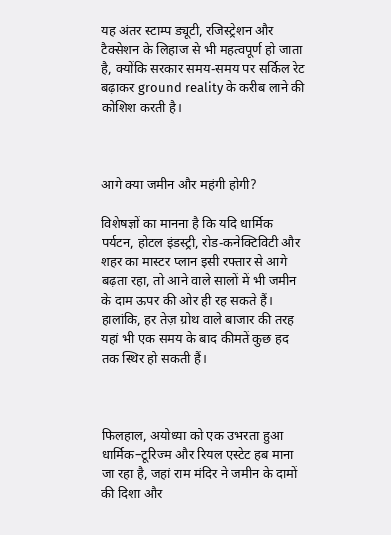यह अंतर स्टाम्प ड्यूटी, रजिस्ट्रेशन और टैक्सेशन के लिहाज से भी महत्वपूर्ण हो जाता है, क्योंकि सरकार समय-समय पर सर्किल रेट बढ़ाकर ground reality के करीब लाने की कोशिश करती है।



आगे क्या जमीन और महंगी होगी?

विशेषज्ञों का मानना है कि यदि धार्मिक पर्यटन, होटल इंडस्ट्री, रोड-कनेक्टिविटी और शहर का मास्टर प्लान इसी रफ्तार से आगे बढ़ता रहा, तो आने वाले सालों में भी जमीन के दाम ऊपर की ओर ही रह सकते हैं। हालांकि, हर तेज़ ग्रोथ वाले बाजार की तरह यहां भी एक समय के बाद कीमतें कुछ हद तक स्थिर हो सकती हैं।



फिलहाल, अयोध्या को एक उभरता हुआ धार्मिक–टूरिज्म और रियल एस्टेट हब माना जा रहा है, जहां राम मंदिर ने जमीन के दामों की दिशा और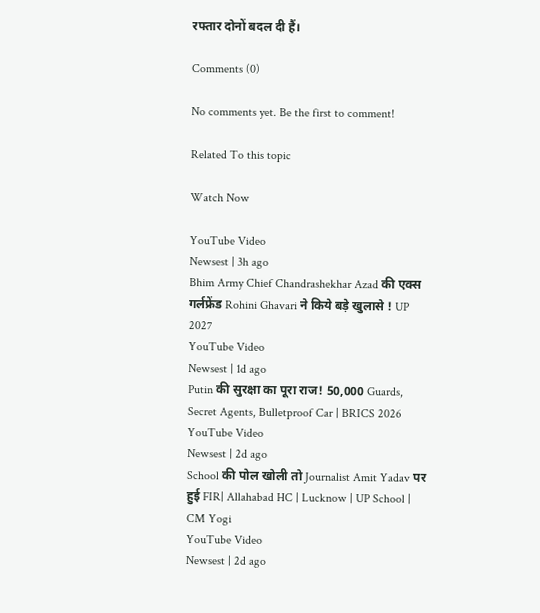रफ्तार दोनों बदल दी हैं।

Comments (0)

No comments yet. Be the first to comment!

Related To this topic

Watch Now

YouTube Video
Newsest | 3h ago
Bhim Army Chief Chandrashekhar Azad की एक्स गर्लफ्रेंड Rohini Ghavari ने किये बड़े खुलासे ! UP 2027
YouTube Video
Newsest | 1d ago
Putin की सुरक्षा का पूरा राज! 50,000 Guards, Secret Agents, Bulletproof Car | BRICS 2026
YouTube Video
Newsest | 2d ago
School की पोल खोली तो Journalist Amit Yadav पर हुई FIR| Allahabad HC | Lucknow | UP School | CM Yogi
YouTube Video
Newsest | 2d ago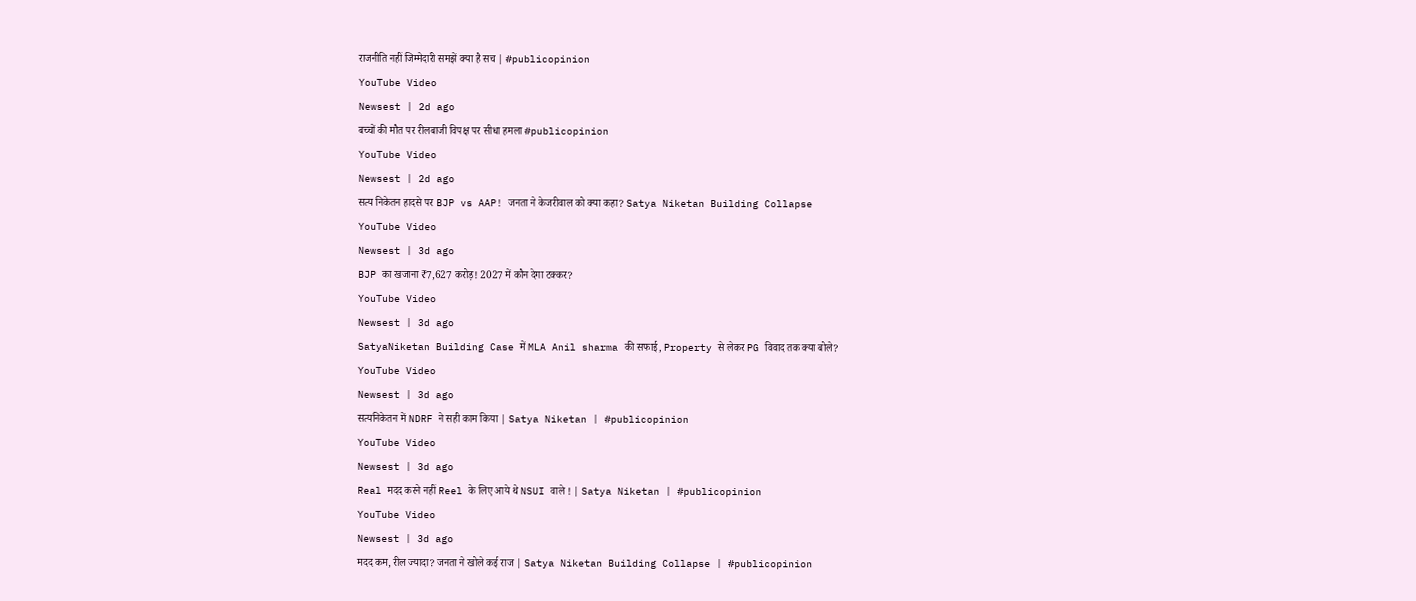राजनीति नहीं जिम्मेदारी समझें क्या है सच | #publicopinion
YouTube Video
Newsest | 2d ago
बच्चों की मौत पर रीलबाजी विपक्ष पर सीधा हमला #publicopinion
YouTube Video
Newsest | 2d ago
सत्य निकेतन हादसे पर BJP vs AAP! जनता ने केजरीवाल को क्या कहा? Satya Niketan Building Collapse
YouTube Video
Newsest | 3d ago
BJP का खजाना ₹7,627 करोड़! 2027 में कौन देगा टक्कर?
YouTube Video
Newsest | 3d ago
SatyaNiketan Building Case में MLA Anil sharma की सफाई, Property से लेकर PG विवाद तक क्या बोले?
YouTube Video
Newsest | 3d ago
सत्यनिकेतन में NDRF ने सही काम किया | Satya Niketan | #publicopinion
YouTube Video
Newsest | 3d ago
Real मदद करने नहीं Reel के लिए आये थे NSUI वाले ! | Satya Niketan | #publicopinion
YouTube Video
Newsest | 3d ago
मदद कम, रील ज्यादा? जनता ने खोले कई राज | Satya Niketan Building Collapse | #publicopinion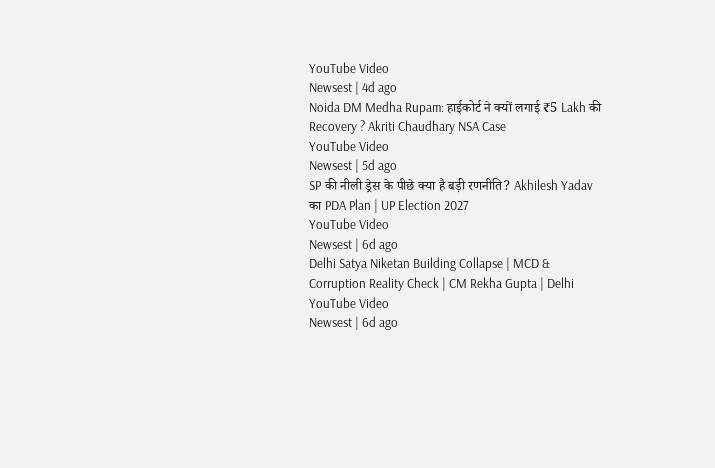YouTube Video
Newsest | 4d ago
Noida DM Medha Rupam: हाईकोर्ट ने क्यों लगाई ₹5 Lakh की Recovery ? Akriti Chaudhary NSA Case
YouTube Video
Newsest | 5d ago
SP की नीली ड्रेस के पीछे क्या है बड़ी रणनीति? Akhilesh Yadav का PDA Plan | UP Election 2027
YouTube Video
Newsest | 6d ago
Delhi Satya Niketan Building Collapse | MCD & Corruption Reality Check | CM Rekha Gupta | Delhi
YouTube Video
Newsest | 6d ago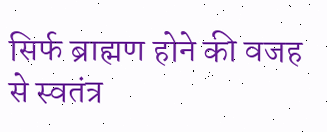सिर्फ ब्राह्मण होने की वजह से स्वतंत्र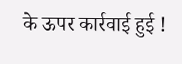के ऊपर कार्रवाई हुई !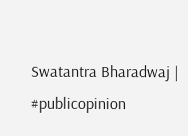Swatantra Bharadwaj | #publicopinion